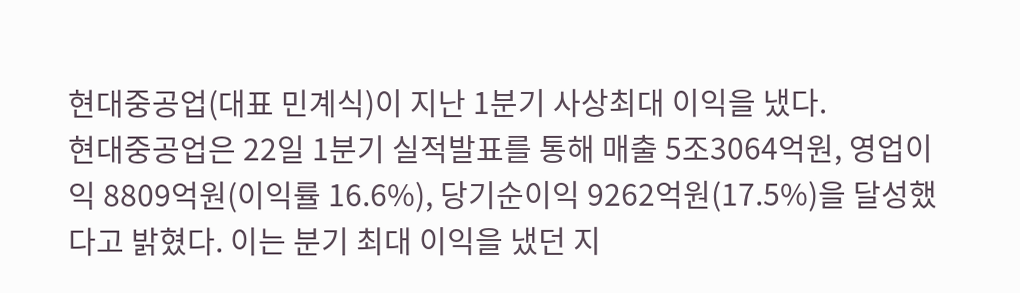현대중공업(대표 민계식)이 지난 1분기 사상최대 이익을 냈다.
현대중공업은 22일 1분기 실적발표를 통해 매출 5조3064억원, 영업이익 8809억원(이익률 16.6%), 당기순이익 9262억원(17.5%)을 달성했다고 밝혔다. 이는 분기 최대 이익을 냈던 지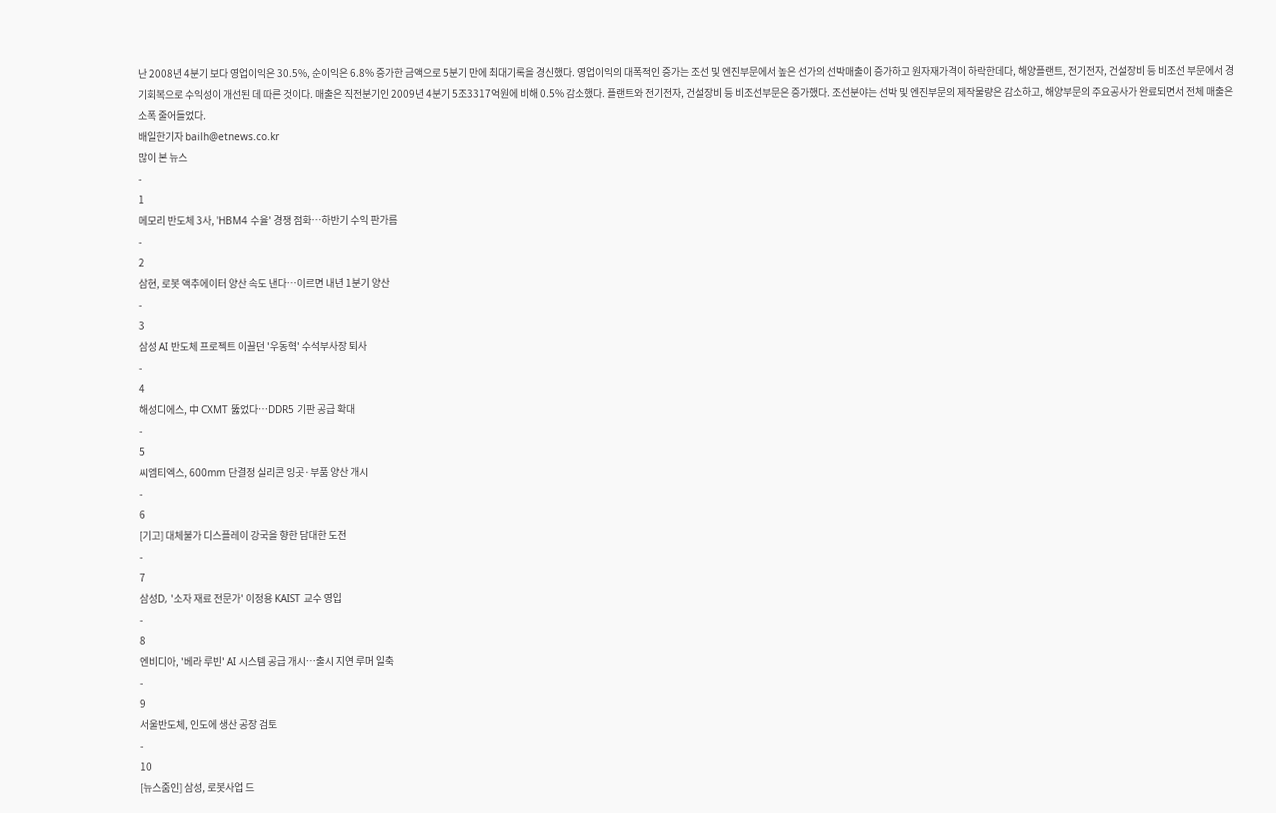난 2008년 4분기 보다 영업이익은 30.5%, 순이익은 6.8% 증가한 금액으로 5분기 만에 최대기록을 경신했다. 영업이익의 대폭적인 증가는 조선 및 엔진부문에서 높은 선가의 선박매출이 증가하고 원자재가격이 하락한데다, 해양플랜트, 전기전자, 건설장비 등 비조선 부문에서 경기회복으로 수익성이 개선된 데 따른 것이다. 매출은 직전분기인 2009년 4분기 5조3317억원에 비해 0.5% 감소했다. 플랜트와 전기전자, 건설장비 등 비조선부문은 증가했다. 조선분야는 선박 및 엔진부문의 제작물량은 감소하고, 해양부문의 주요공사가 완료되면서 전체 매출은 소폭 줄어들었다.
배일한기자 bailh@etnews.co.kr
많이 본 뉴스
-
1
메모리 반도체 3사, 'HBM4 수율' 경쟁 점화…하반기 수익 판가름
-
2
삼현, 로봇 액추에이터 양산 속도 낸다…이르면 내년 1분기 양산
-
3
삼성 AI 반도체 프로젝트 이끌던 '우동혁' 수석부사장 퇴사
-
4
해성디에스, 中 CXMT 뚫었다…DDR5 기판 공급 확대
-
5
씨엠티엑스, 600mm 단결정 실리콘 잉곳·부품 양산 개시
-
6
[기고] 대체불가 디스플레이 강국을 향한 담대한 도전
-
7
삼성D, '소자 재료 전문가' 이정용 KAIST 교수 영입
-
8
엔비디아, '베라 루빈' AI 시스템 공급 개시…출시 지연 루머 일축
-
9
서울반도체, 인도에 생산 공장 검토
-
10
[뉴스줌인] 삼성, 로봇사업 드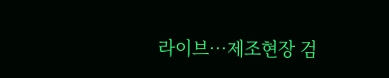라이브…제조현장 검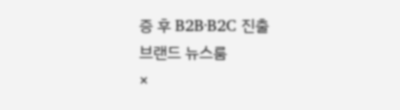증 후 B2B·B2C 진출
브랜드 뉴스룸
×